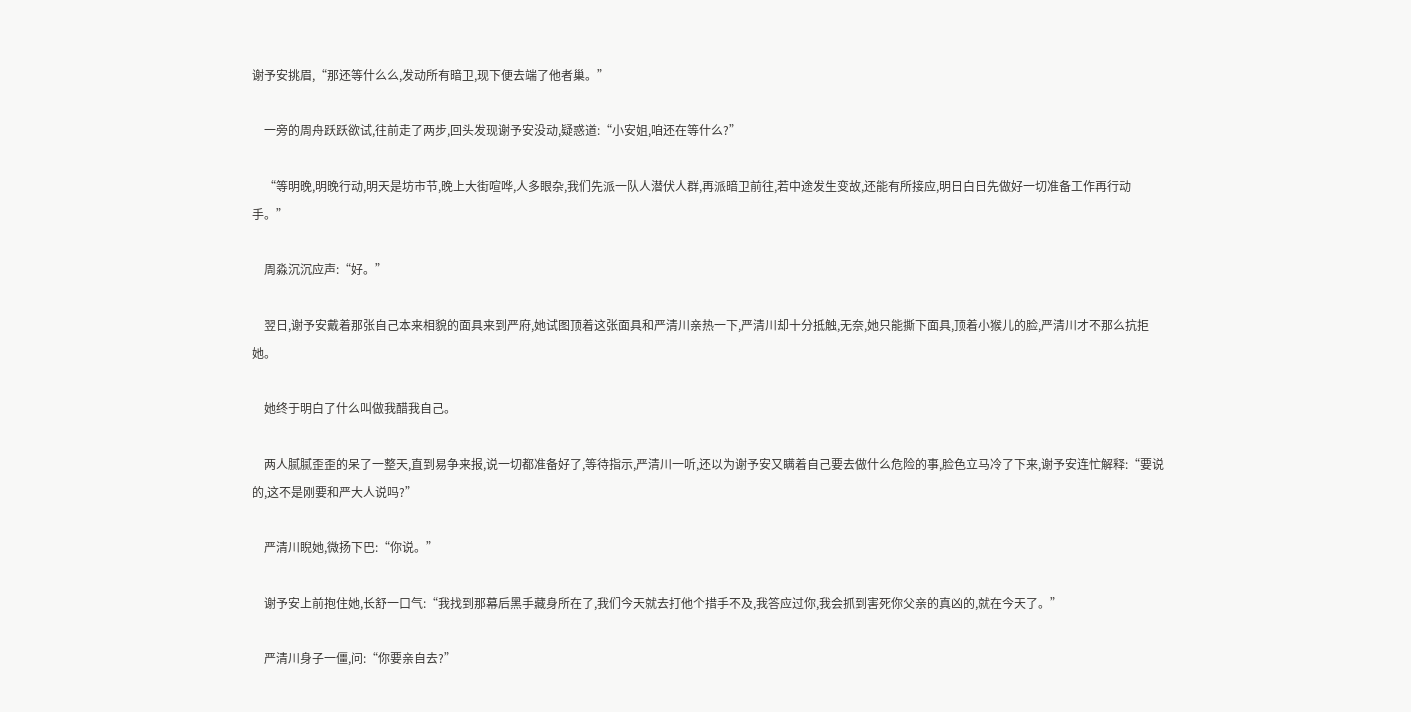谢予安挑眉,“那还等什么么,发动所有暗卫,现下便去端了他者巢。”

    一旁的周舟跃跃欲试,往前走了两步,回头发现谢予安没动,疑惑道:“小安姐,咱还在等什么?”

    “等明晚,明晚行动,明天是坊市节,晚上大街喧哗,人多眼杂,我们先派一队人潜伏人群,再派暗卫前往,若中途发生变故,还能有所接应,明日白日先做好一切准备工作再行动手。”

    周淼沉沉应声:“好。”

    翌日,谢予安戴着那张自己本来相貌的面具来到严府,她试图顶着这张面具和严清川亲热一下,严清川却十分抵触,无奈,她只能撕下面具,顶着小猴儿的脸,严清川才不那么抗拒她。

    她终于明白了什么叫做我醋我自己。

    两人腻腻歪歪的呆了一整天,直到易争来报,说一切都准备好了,等待指示,严清川一听,还以为谢予安又瞒着自己要去做什么危险的事,脸色立马冷了下来,谢予安连忙解释:“要说的,这不是刚要和严大人说吗?”

    严清川睨她,微扬下巴:“你说。”

    谢予安上前抱住她,长舒一口气:“我找到那幕后黑手藏身所在了,我们今天就去打他个措手不及,我答应过你,我会抓到害死你父亲的真凶的,就在今天了。”

    严清川身子一僵,问:“你要亲自去?”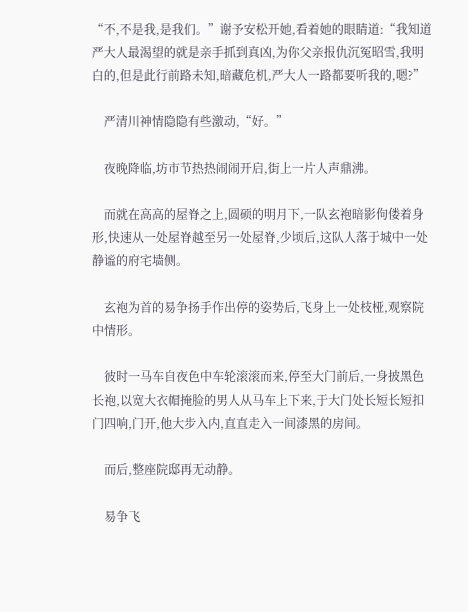“不,不是我,是我们。”谢予安松开她,看着她的眼睛道:“我知道严大人最渴望的就是亲手抓到真凶,为你父亲报仇沉冤昭雪,我明白的,但是此行前路未知,暗藏危机,严大人一路都要听我的,嗯?”

    严清川神情隐隐有些激动,“好。”

    夜晚降临,坊市节热热闹闹开启,街上一片人声鼎沸。

    而就在高高的屋脊之上,圆硕的明月下,一队玄袍暗影佝偻着身形,快速从一处屋脊越至另一处屋脊,少顷后,这队人落于城中一处静谧的府宅墙侧。

    玄袍为首的易争扬手作出停的姿势后,飞身上一处枝桠,观察院中情形。

    彼时一马车自夜色中车轮滚滚而来,停至大门前后,一身披黑色长袍,以宽大衣帽掩脸的男人从马车上下来,于大门处长短长短扣门四响,门开,他大步入内,直直走入一间漆黑的房间。

    而后,整座院邸再无动静。

    易争飞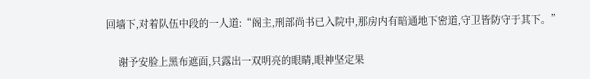回墙下,对着队伍中段的一人道:“阁主,刑部尚书已入院中,那房内有暗通地下密道,守卫皆防守于其下。”

    谢予安脸上黑布遮面,只露出一双明亮的眼睛,眼神坚定果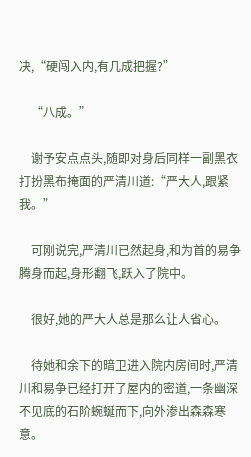决,“硬闯入内,有几成把握?”

    “八成。”

    谢予安点点头,随即对身后同样一副黑衣打扮黑布掩面的严清川道:“严大人,跟紧我。”

    可刚说完,严清川已然起身,和为首的易争腾身而起,身形翻飞,跃入了院中。

    很好,她的严大人总是那么让人省心。

    待她和余下的暗卫进入院内房间时,严清川和易争已经打开了屋内的密道,一条幽深不见底的石阶蜿蜒而下,向外渗出森森寒意。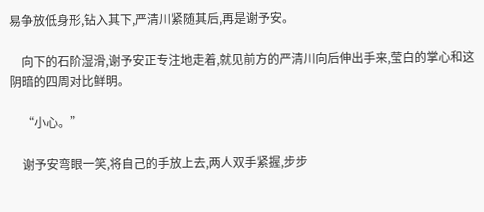易争放低身形,钻入其下,严清川紧随其后,再是谢予安。

    向下的石阶湿滑,谢予安正专注地走着,就见前方的严清川向后伸出手来,莹白的掌心和这阴暗的四周对比鲜明。

    “小心。”

    谢予安弯眼一笑,将自己的手放上去,两人双手紧握,步步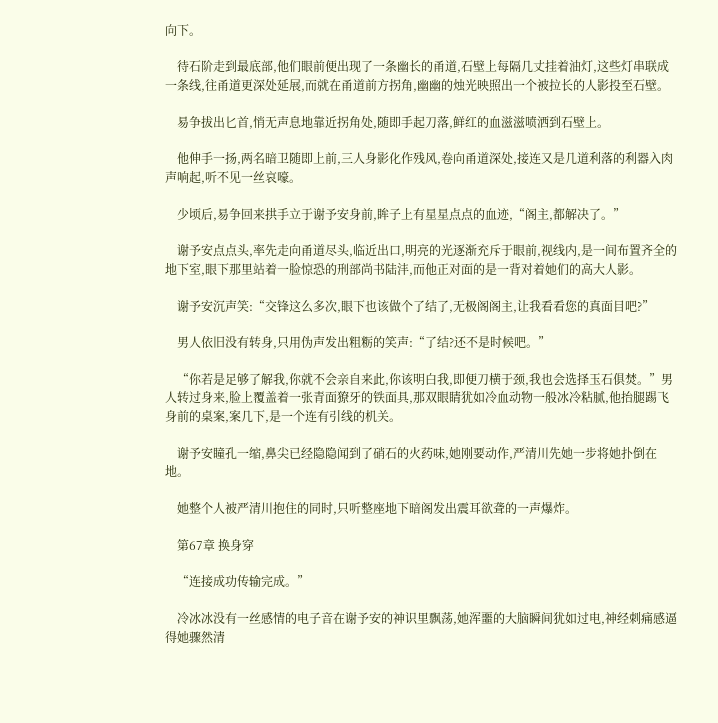向下。

    待石阶走到最底部,他们眼前便出现了一条幽长的甬道,石壁上每隔几丈挂着油灯,这些灯串联成一条线,往甬道更深处延展,而就在甬道前方拐角,幽幽的烛光映照出一个被拉长的人影投至石壁。

    易争拔出匕首,悄无声息地靠近拐角处,随即手起刀落,鲜红的血滋滋喷洒到石壁上。

    他伸手一扬,两名暗卫随即上前,三人身影化作残风,卷向甬道深处,接连又是几道利落的利器入肉声响起,听不见一丝哀嚎。

    少顷后,易争回来拱手立于谢予安身前,眸子上有星星点点的血迹,“阁主,都解决了。”

    谢予安点点头,率先走向甬道尽头,临近出口,明亮的光逐渐充斥于眼前,视线内,是一间布置齐全的地下室,眼下那里站着一脸惊恐的刑部尚书陆沣,而他正对面的是一背对着她们的高大人影。

    谢予安沉声笑:“交锋这么多次,眼下也该做个了结了,无极阁阁主,让我看看您的真面目吧?”

    男人依旧没有转身,只用伪声发出粗粝的笑声:“了结?还不是时候吧。”

    “你若是足够了解我,你就不会亲自来此,你该明白我,即便刀横于颈,我也会选择玉石俱焚。”男人转过身来,脸上覆盖着一张青面獠牙的铁面具,那双眼睛犹如冷血动物一般冰冷粘腻,他抬腿踢飞身前的桌案,案几下,是一个连有引线的机关。

    谢予安瞳孔一缩,鼻尖已经隐隐闻到了硝石的火药味,她刚要动作,严清川先她一步将她扑倒在地。

    她整个人被严清川抱住的同时,只听整座地下暗阁发出震耳欲聋的一声爆炸。

    第67章 换身穿

    “连接成功传输完成。”

    冷冰冰没有一丝感情的电子音在谢予安的神识里飘荡,她浑噩的大脑瞬间犹如过电,神经刺痛感逼得她骤然清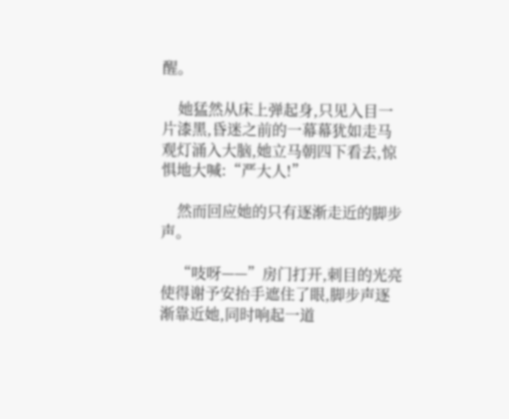醒。

    她猛然从床上弹起身,只见入目一片漆黑,昏迷之前的一幕幕犹如走马观灯涌入大脑,她立马朝四下看去,惊惧地大喊:“严大人!”

    然而回应她的只有逐渐走近的脚步声。

    “吱呀——”房门打开,刺目的光亮使得谢予安抬手遮住了眼,脚步声逐渐靠近她,同时响起一道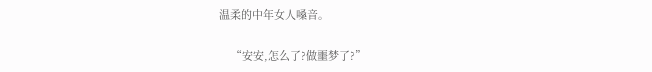温柔的中年女人嗓音。

    “安安,怎么了?做噩梦了?”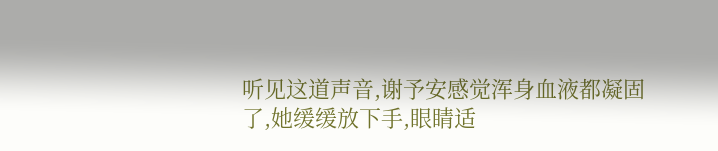听见这道声音,谢予安感觉浑身血液都凝固了,她缓缓放下手,眼睛适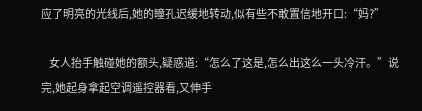应了明亮的光线后,她的瞳孔迟缓地转动,似有些不敢置信地开口:“妈?”

    女人抬手触碰她的额头,疑惑道:“怎么了这是,怎么出这么一头冷汗。”说完,她起身拿起空调遥控器看,又伸手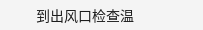到出风口检查温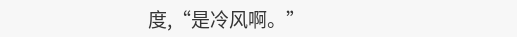度,“是冷风啊。”